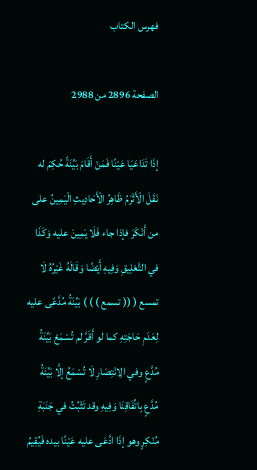فهرس الكتاب

الصفحة 2896 من 2988

إذَا تَدَاعَيَا عَيْنًا فَمَنْ أَقَامَ بَيِّنَةً حُكِمَ له نَقَلَ الْأَثْرَمُ ظَاهِرُ الْأَحَادِيثِ الْيَمِينُ على من أَنْكَرَ فإذا جاء فَلَا يَمِينَ عليه وَكَذَا في التَّعْلِيقِ وَفِيهِ أَيْضًا وَقَالَهُ غَيْرُهُ لَا تمسع ( (( تسمع ) ) ) بَيِّنَةُ مُدَّعًى عليه لِعَدَمِ حَاجَتِهِ كما لو أَقَرَّ لم تُسْمَعْ بَيِّنَةُ مُدَّعٍ وفي الِانْتِصَارِ لَا تُسْمَعُ إلَّا بَيِّنَةُ مُدَّعٍ بِاتِّفَاقِنَا وَفِيهِ وقد تَثْبُتُ في جَنَبَةِ مُنْكِرٍ وهو إذَا ادَّعَى عليه عَيْنًا بيده فَيُقِيمُ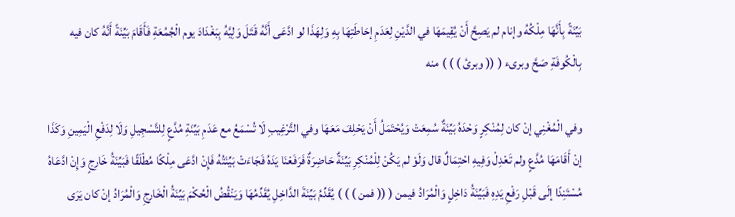بَيِّنَةً بِأَنَّهَا مِلْكُهُ وإنام لم يَصِحَّ أَنْ يُقِيمَهَا في الدَّيْنِ لِعَدَمِ إحَاطَتِهَا بِهِ وَلِهَذَا لو ادَّعَى أَنَّهُ قَتَلَ وَلِيَّهُ بِبَغْدَادَ يوم الْجُمُعَةِ فَأَقَامَ بَيِّنَةً أَنَّهُ كان فيه بِالْكُوفَةِ صَحَّ وبرىء ( (( وبرئ ) ) ) منه

وفي الْمُغْنِي إنْ كان لِمُنْكِرٍ وَحْدَهُ بَيِّنَةٌ سُمِعَتْ وَيُحْتَمَلُ أَنْ يَحْلِفَ مَعَهَا وفي التَّرْغِيبِ لَا تُسْمَعُ مع عَدَمِ بَيِّنَةِ مُدَّعٍ لِلتَّسْجِيلِ وَلَا لِدَفْعِ الْيَمِينِ وَكَذَا إنْ أَقَامَهَا مُدَّعٍ ولم تَعْدِلْ وَفِيهِ احْتِمَالٌ قال وَلَوْ لم يَكُنْ لِلْمُنْكِرِ بَيِّنَةٌ حَاضِرَةٌ فَرَفَعْنَا يَدَهُ فَجَاءَتْ بَيِّنَتُهُ فَإِنْ ادَّعَى مِلْكًا مُطْلَقًا فَبَيِّنَةُ خَارِجٍ وَإِنْ ادَّعَاهُ مُسْتَنِدًا إلَى قَبْلِ رَفْعِ يَدِهِ فَبَيِّنَةُ دَاخِلٍ وَالْمُرَادُ فيمن ( (( فمن ) ) ) يُقَدِّمُ بَيِّنَةَ الدَّاخِلِ يُقَدِّمُهَا وَيَنْقُضُ الْحُكْمَ بَيِّنَةُ الْخَارِجِ وَالْمُرَادُ إنْ كان يَرَى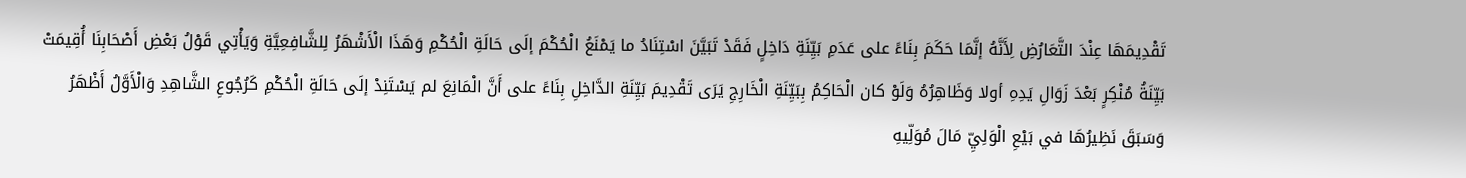تَقْدِيمَهَا عِنْدَ التَّعَارُضِ لِأَنَّهُ إنَّمَا حَكَمَ بِنَاءً على عَدَمِ بَيِّنَةِ دَاخِلٍ فَقَدْ تَبَيَّنَ اسْتِنَادُ ما يَمْنَعُ الْحُكْمَ إلَى حَالَةِ الْحُكْمِ وَهَذَا الْأَشْهَرُ لِلشَّافِعِيَّةِ وَيَأْتِي قَوْلُ بَعْضِ أَصْحَابِنَا أُقِيمَتْ بَيِّنَةُ مُنْكِرٍ بَعْدَ زَوَالِ يَدِهِ أولا وَظَاهِرُهُ وَلَوْ كان الْحَاكِمُ بِبَيِّنَةِ الْخَارِجِ يَرَى تَقْدِيمَ بَيِّنَةِ الدَّاخِلِ بِنَاءً على أَنَّ الْمَانِعَ لم يَسْتَنِدْ إلَى حَالَةِ الْحُكْمِ كَرُجُوعِ الشَّاهِدِ وَالْأَوَّلُ أَظْهَرُ وَسَبَقَ نَظِيرُهَا في بَيْعِ الْوَلِيِّ مَالَ مُوَلِّيهِ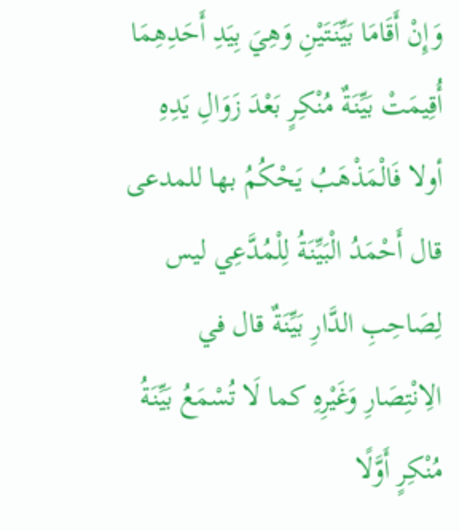وَإِنْ أَقَامَا بَيِّنَتَيْنِ وَهِيَ بِيَدِ أَحَدِهِمَا أُقِيمَتْ بَيِّنَةٌ مُنْكِرٍ بَعْدَ زَوَالِ يَدِهِ أولا فَالْمَذْهَبُ يَحْكُمُ بها للمدعى قال أَحْمَدُ الْبَيِّنَةُ لِلْمُدَّعِي ليس لِصَاحِبِ الدَّارِ بَيِّنَةٌ قال في الِانْتِصَارِ وَغَيْرِهِ كما لَا تُسْمَعُ بَيِّنَةُ مُنْكِرٍ أَوَّلًا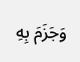وَجَزَمَ بِهِ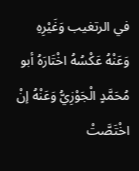في الرتغيب وَغَيْرِهِ وَعَنْهُ عَكْسُهُ اخْتَارَهُ أبو مُحَمَّدٍ الْجَوْزِيُّ وَعَنْهُ إنْ اخْتَصَّتْ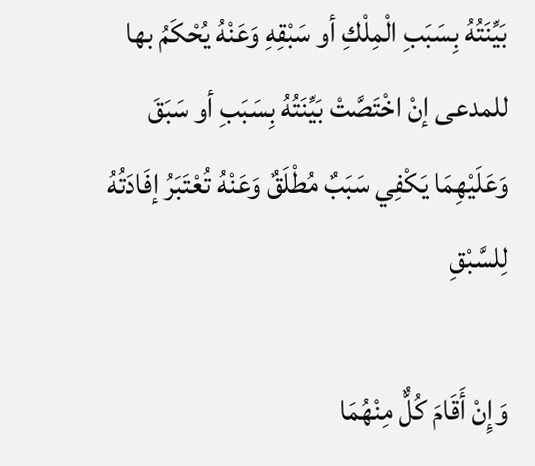بَيِّنَتُهُ بِسَبَبِ الْمِلْكِ أو سَبْقِهِ وَعَنْهُ يُحْكَمُ بها للمدعى إنْ اخْتَصَّتْ بَيِّنَتُهُ بِسَبَبِ أو سَبَقَ وَعَلَيْهِمَا يَكْفِي سَبَبٌ مُطْلَقٌ وَعَنْهُ تُعْتَبَرُ إفَادَتُهُ لِلسَّبْقِ

وَإِنْ أَقَامَ كُلٌّ مِنْهُمَا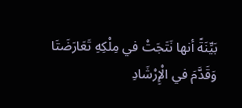بَيِّنَةً أنها نَتَجَتْ في مِلْكِهِ تَعَارَضَتَا وَقَدَّمَ في الْإِرْشَادِ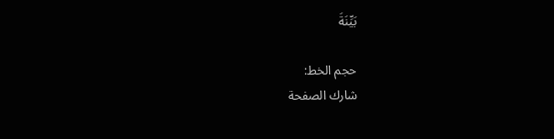بَيِّنَةَ

حجم الخط:
شارك الصفحة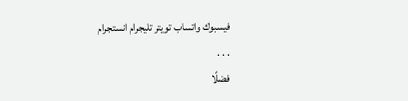فيسبوك واتساب تويتر تليجرام انستجرام
. . .
فضلًا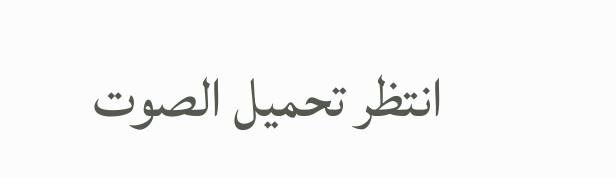انتظر تحميل الصوت